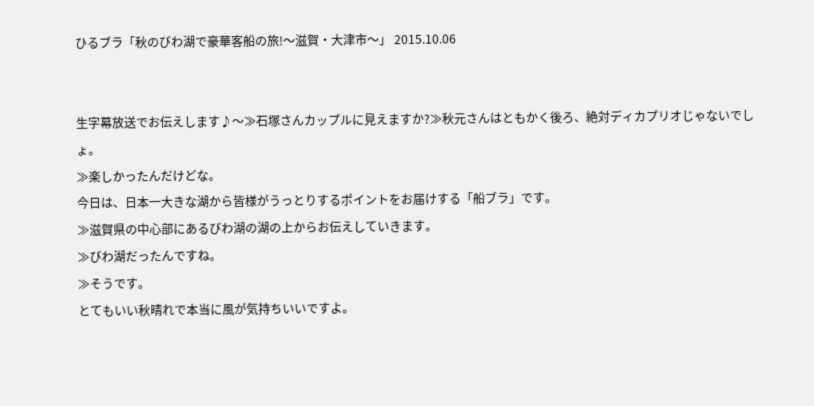ひるブラ「秋のびわ湖で豪華客船の旅!〜滋賀・大津市〜」 2015.10.06


生字幕放送でお伝えします♪〜≫石塚さんカップルに見えますか?≫秋元さんはともかく後ろ、絶対ディカプリオじゃないでしょ。
≫楽しかったんだけどな。
今日は、日本一大きな湖から皆様がうっとりするポイントをお届けする「船ブラ」です。
≫滋賀県の中心部にあるびわ湖の湖の上からお伝えしていきます。
≫びわ湖だったんですね。
≫そうです。
とてもいい秋晴れで本当に風が気持ちいいですよ。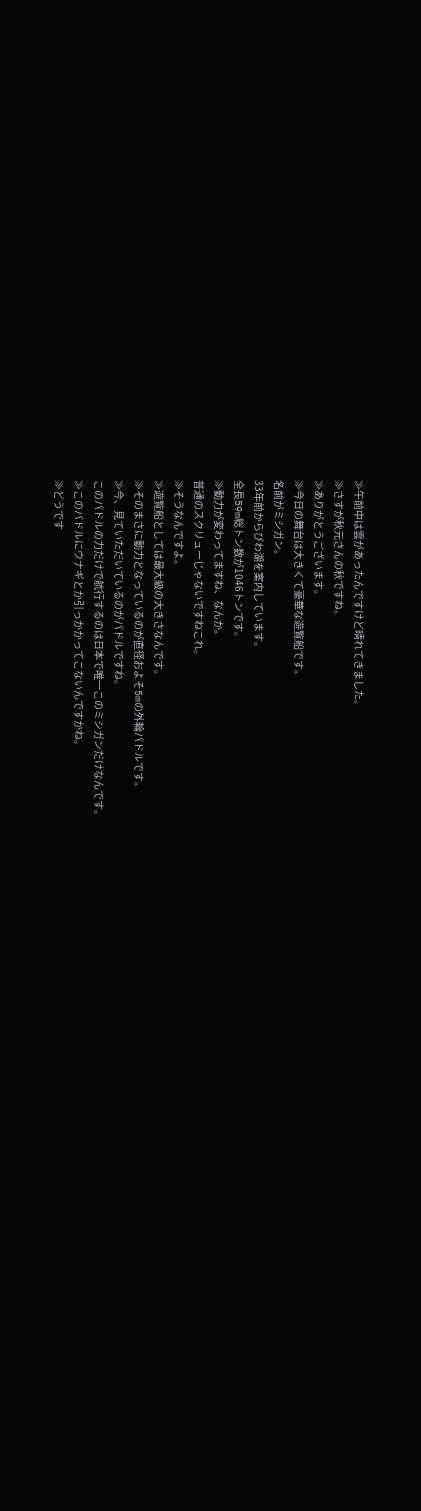≫午前中は雲があったんですけど晴れてきました。
≫さすが秋元さんの秋ですね。
≫ありがとうございます。
≫今日の舞台は大きくて豪華な遊覧船です。
名前がミシガン。
33年前からびわ湖を案内しています。
全長59m総トン数が1046トンです。
≫動力が変わってますね、なんか。
普通のスクリューじゃないですねこれ。
≫そうなんですよ。
≫遊覧船としては最大級の大きさなんです。
≫そのまさに動力となっているのが直径およそ5mの外輪パドルです。
≫今、見ていただいているのがパドルですね。
このパドルの力だけで航行するのは日本で唯一このミシガンだけなんです。
≫このパドルにウナギとか引っかかってこないんですかね。
≫どうです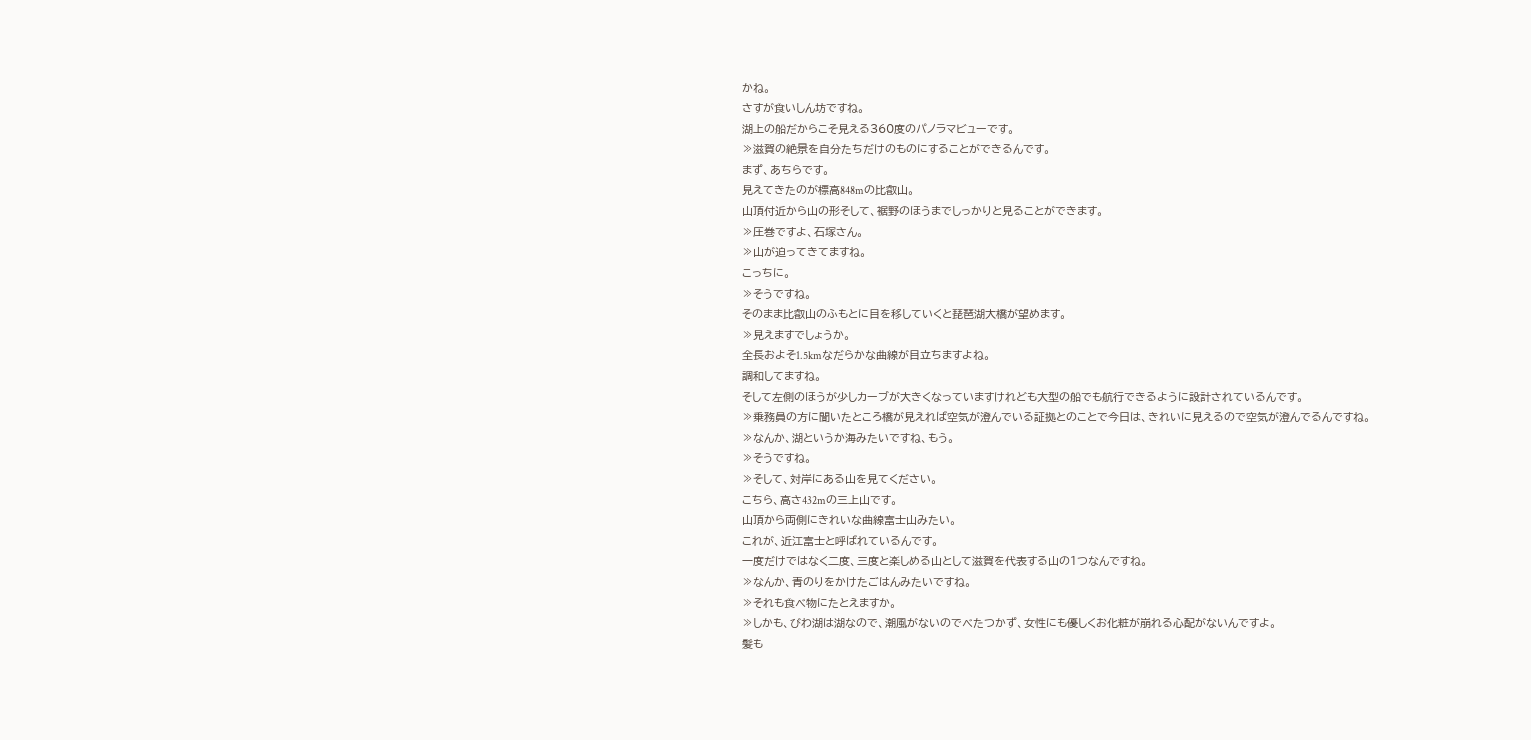かね。
さすが食いしん坊ですね。
湖上の船だからこそ見える360度のパノラマビューです。
≫滋賀の絶景を自分たちだけのものにすることができるんです。
まず、あちらです。
見えてきたのが標高848mの比叡山。
山頂付近から山の形そして、裾野のほうまでしっかりと見ることができます。
≫圧巻ですよ、石塚さん。
≫山が迫ってきてますね。
こっちに。
≫そうですね。
そのまま比叡山のふもとに目を移していくと琵琶湖大橋が望めます。
≫見えますでしょうか。
全長およそ1.5kmなだらかな曲線が目立ちますよね。
調和してますね。
そして左側のほうが少しカーブが大きくなっていますけれども大型の船でも航行できるように設計されているんです。
≫乗務員の方に聞いたところ橋が見えれば空気が澄んでいる証拠とのことで今日は、きれいに見えるので空気が澄んでるんですね。
≫なんか、湖というか海みたいですね、もう。
≫そうですね。
≫そして、対岸にある山を見てください。
こちら、高さ432mの三上山です。
山頂から両側にきれいな曲線富士山みたい。
これが、近江富士と呼ばれているんです。
一度だけではなく二度、三度と楽しめる山として滋賀を代表する山の1つなんですね。
≫なんか、青のりをかけたごはんみたいですね。
≫それも食べ物にたとえますか。
≫しかも、びわ湖は湖なので、潮風がないのでべたつかず、女性にも優しくお化粧が崩れる心配がないんですよ。
髪も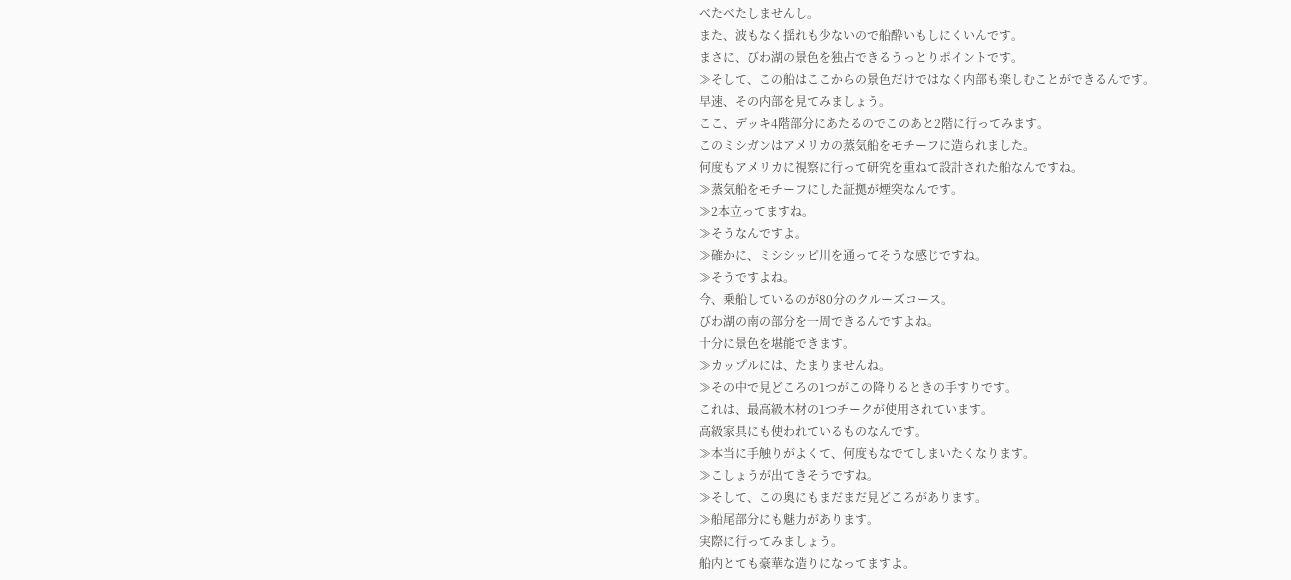べたべたしませんし。
また、波もなく揺れも少ないので船酔いもしにくいんです。
まさに、びわ湖の景色を独占できるうっとりポイントです。
≫そして、この船はここからの景色だけではなく内部も楽しむことができるんです。
早速、その内部を見てみましょう。
ここ、デッキ4階部分にあたるのでこのあと2階に行ってみます。
このミシガンはアメリカの蒸気船をモチーフに造られました。
何度もアメリカに視察に行って研究を重ねて設計された船なんですね。
≫蒸気船をモチーフにした証拠が煙突なんです。
≫2本立ってますね。
≫そうなんですよ。
≫確かに、ミシシッピ川を通ってそうな感じですね。
≫そうですよね。
今、乗船しているのが80分のクルーズコース。
びわ湖の南の部分を一周できるんですよね。
十分に景色を堪能できます。
≫カップルには、たまりませんね。
≫その中で見どころの1つがこの降りるときの手すりです。
これは、最高級木材の1つチークが使用されています。
高級家具にも使われているものなんです。
≫本当に手触りがよくて、何度もなでてしまいたくなります。
≫こしょうが出てきそうですね。
≫そして、この奥にもまだまだ見どころがあります。
≫船尾部分にも魅力があります。
実際に行ってみましょう。
船内とても豪華な造りになってますよ。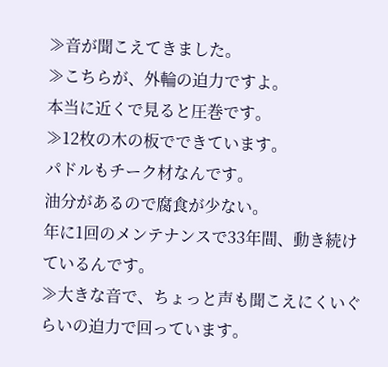≫音が聞こえてきました。
≫こちらが、外輪の迫力ですよ。
本当に近くで見ると圧巻です。
≫12枚の木の板でできています。
パドルもチーク材なんです。
油分があるので腐食が少ない。
年に1回のメンテナンスで33年間、動き続けているんです。
≫大きな音で、ちょっと声も聞こえにくいぐらいの迫力で回っています。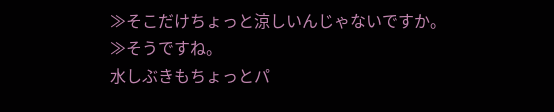≫そこだけちょっと涼しいんじゃないですか。
≫そうですね。
水しぶきもちょっとパ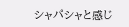シャパシャと感じ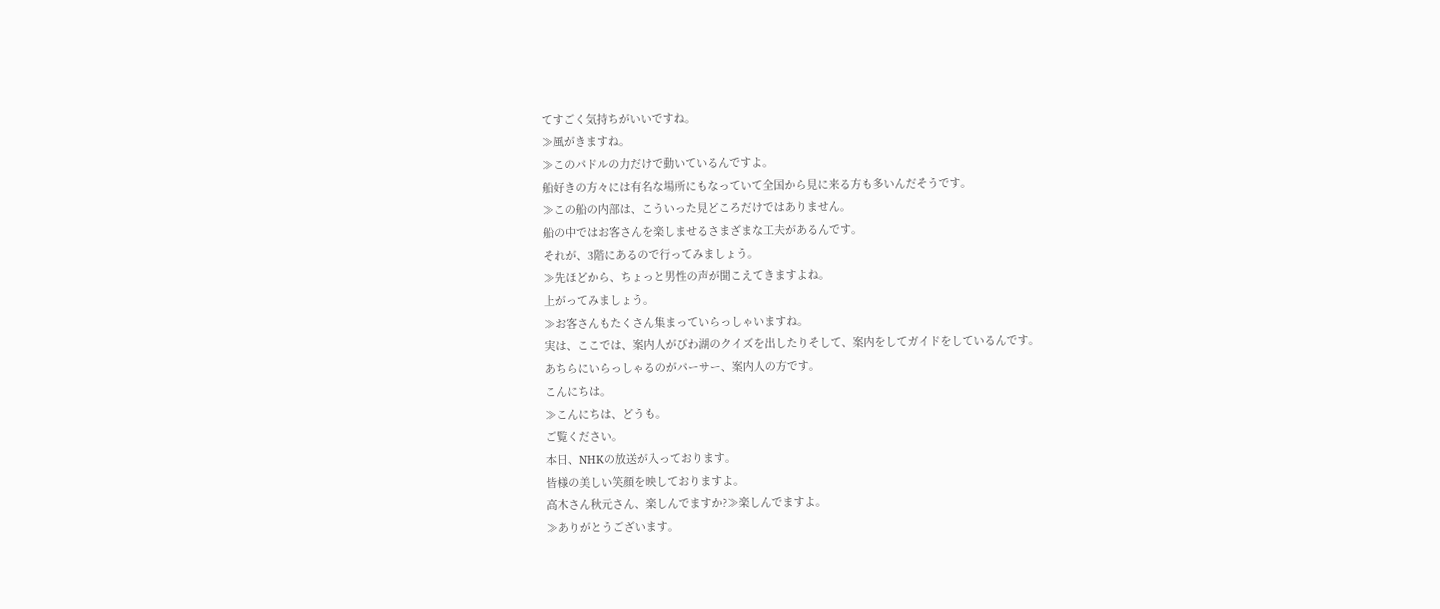てすごく気持ちがいいですね。
≫風がきますね。
≫このパドルの力だけで動いているんですよ。
船好きの方々には有名な場所にもなっていて全国から見に来る方も多いんだそうです。
≫この船の内部は、こういった見どころだけではありません。
船の中ではお客さんを楽しませるさまざまな工夫があるんです。
それが、3階にあるので行ってみましょう。
≫先ほどから、ちょっと男性の声が聞こえてきますよね。
上がってみましょう。
≫お客さんもたくさん集まっていらっしゃいますね。
実は、ここでは、案内人がびわ湖のクイズを出したりそして、案内をしてガイドをしているんです。
あちらにいらっしゃるのがパーサー、案内人の方です。
こんにちは。
≫こんにちは、どうも。
ご覧ください。
本日、NHKの放送が入っております。
皆様の美しい笑顔を映しておりますよ。
高木さん秋元さん、楽しんでますか?≫楽しんでますよ。
≫ありがとうございます。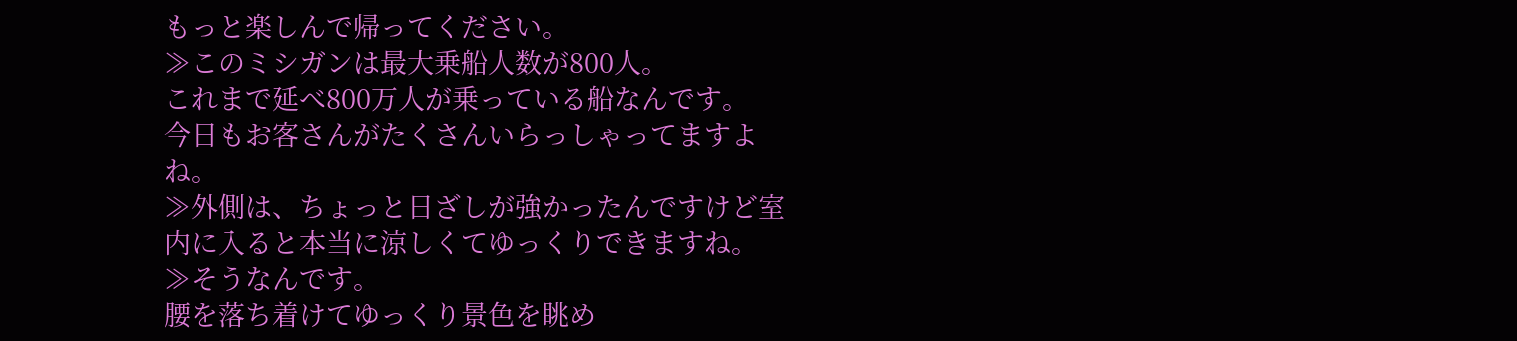もっと楽しんで帰ってください。
≫このミシガンは最大乗船人数が800人。
これまで延べ800万人が乗っている船なんです。
今日もお客さんがたくさんいらっしゃってますよね。
≫外側は、ちょっと日ざしが強かったんですけど室内に入ると本当に涼しくてゆっくりできますね。
≫そうなんです。
腰を落ち着けてゆっくり景色を眺め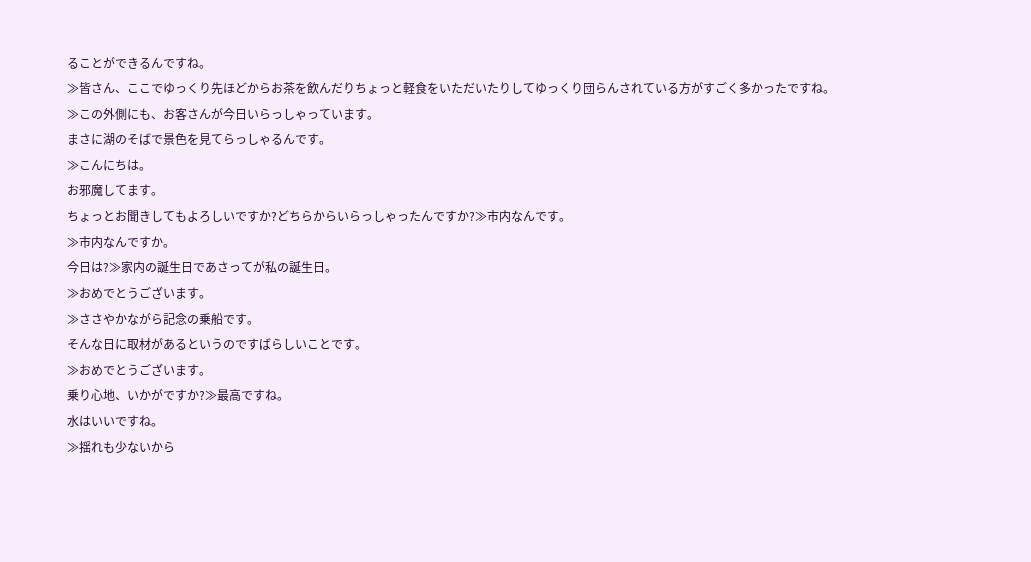ることができるんですね。
≫皆さん、ここでゆっくり先ほどからお茶を飲んだりちょっと軽食をいただいたりしてゆっくり団らんされている方がすごく多かったですね。
≫この外側にも、お客さんが今日いらっしゃっています。
まさに湖のそばで景色を見てらっしゃるんです。
≫こんにちは。
お邪魔してます。
ちょっとお聞きしてもよろしいですか?どちらからいらっしゃったんですか?≫市内なんです。
≫市内なんですか。
今日は?≫家内の誕生日であさってが私の誕生日。
≫おめでとうございます。
≫ささやかながら記念の乗船です。
そんな日に取材があるというのですばらしいことです。
≫おめでとうございます。
乗り心地、いかがですか?≫最高ですね。
水はいいですね。
≫揺れも少ないから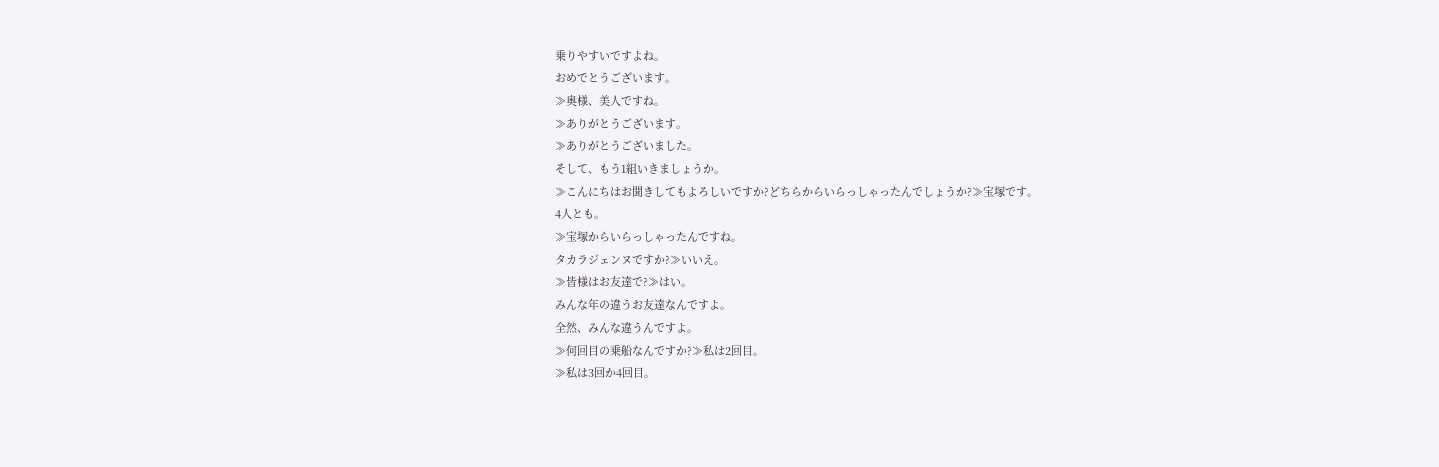乗りやすいですよね。
おめでとうございます。
≫奥様、美人ですね。
≫ありがとうございます。
≫ありがとうございました。
そして、もう1組いきましょうか。
≫こんにちはお聞きしてもよろしいですか?どちらからいらっしゃったんでしょうか?≫宝塚です。
4人とも。
≫宝塚からいらっしゃったんですね。
タカラジェンヌですか?≫いいえ。
≫皆様はお友達で?≫はい。
みんな年の違うお友達なんですよ。
全然、みんな違うんですよ。
≫何回目の乗船なんですか?≫私は2回目。
≫私は3回か4回目。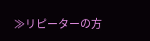≫リピーターの方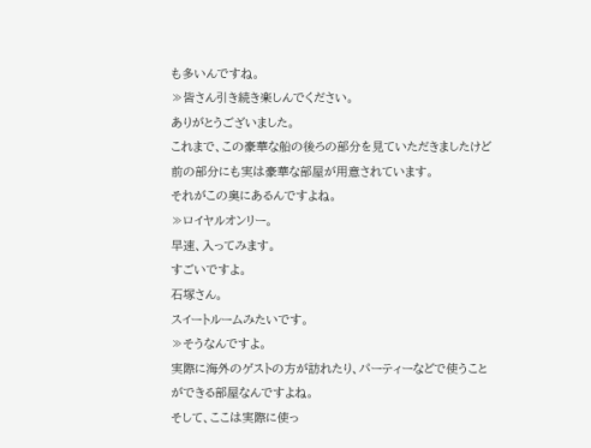も多いんですね。
≫皆さん引き続き楽しんでください。
ありがとうございました。
これまで、この豪華な船の後ろの部分を見ていただきましたけど前の部分にも実は豪華な部屋が用意されています。
それがこの奥にあるんですよね。
≫ロイヤルオンリー。
早速、入ってみます。
すごいですよ。
石塚さん。
スイートルームみたいです。
≫そうなんですよ。
実際に海外のゲストの方が訪れたり、パーティーなどで使うことができる部屋なんですよね。
そして、ここは実際に使っ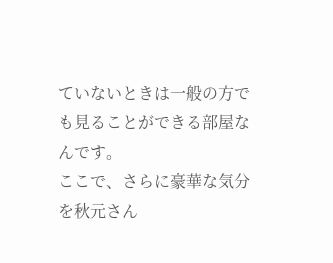ていないときは一般の方でも見ることができる部屋なんです。
ここで、さらに豪華な気分を秋元さん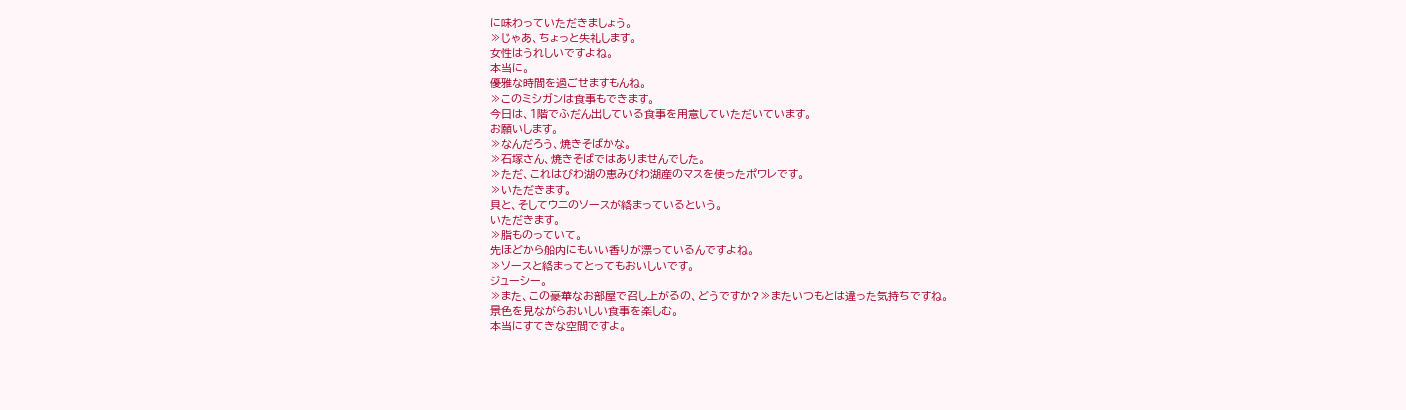に味わっていただきましょう。
≫じゃあ、ちょっと失礼します。
女性はうれしいですよね。
本当に。
優雅な時間を過ごせますもんね。
≫このミシガンは食事もできます。
今日は、1階でふだん出している食事を用意していただいています。
お願いします。
≫なんだろう、焼きそばかな。
≫石塚さん、焼きそばではありませんでした。
≫ただ、これはびわ湖の恵みびわ湖産のマスを使ったポワレです。
≫いただきます。
貝と、そしてウニのソースが絡まっているという。
いただきます。
≫脂ものっていて。
先ほどから船内にもいい香りが漂っているんですよね。
≫ソースと絡まってとってもおいしいです。
ジューシー。
≫また、この豪華なお部屋で召し上がるの、どうですか?≫またいつもとは違った気持ちですね。
景色を見ながらおいしい食事を楽しむ。
本当にすてきな空間ですよ。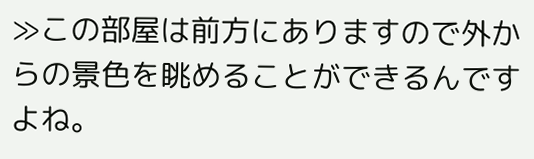≫この部屋は前方にありますので外からの景色を眺めることができるんですよね。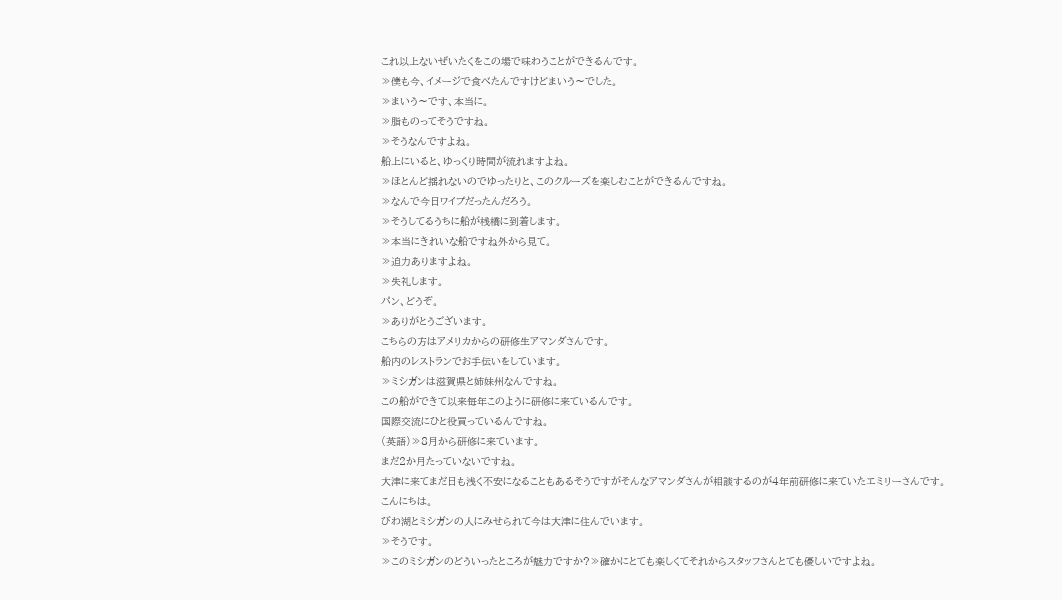これ以上ないぜいたくをこの場で味わうことができるんです。
≫僕も今、イメージで食べたんですけどまいう〜でした。
≫まいう〜です、本当に。
≫脂ものってそうですね。
≫そうなんですよね。
船上にいると、ゆっくり時間が流れますよね。
≫ほとんど揺れないのでゆったりと、このクルーズを楽しむことができるんですね。
≫なんで今日ワイプだったんだろう。
≫そうしてるうちに船が桟橋に到着します。
≫本当にきれいな船ですね外から見て。
≫迫力ありますよね。
≫失礼します。
パン、どうぞ。
≫ありがとうございます。
こちらの方はアメリカからの研修生アマンダさんです。
船内のレストランでお手伝いをしています。
≫ミシガンは滋賀県と姉妹州なんですね。
この船ができて以来毎年このように研修に来ているんです。
国際交流にひと役買っているんですね。
(英語)≫8月から研修に来ています。
まだ2か月たっていないですね。
大津に来てまだ日も浅く不安になることもあるそうですがそんなアマンダさんが相談するのが4年前研修に来ていたエミリーさんです。
こんにちは。
びわ湖とミシガンの人にみせられて今は大津に住んでいます。
≫そうです。
≫このミシガンのどういったところが魅力ですか?≫確かにとても楽しくてそれからスタッフさんとても優しいですよね。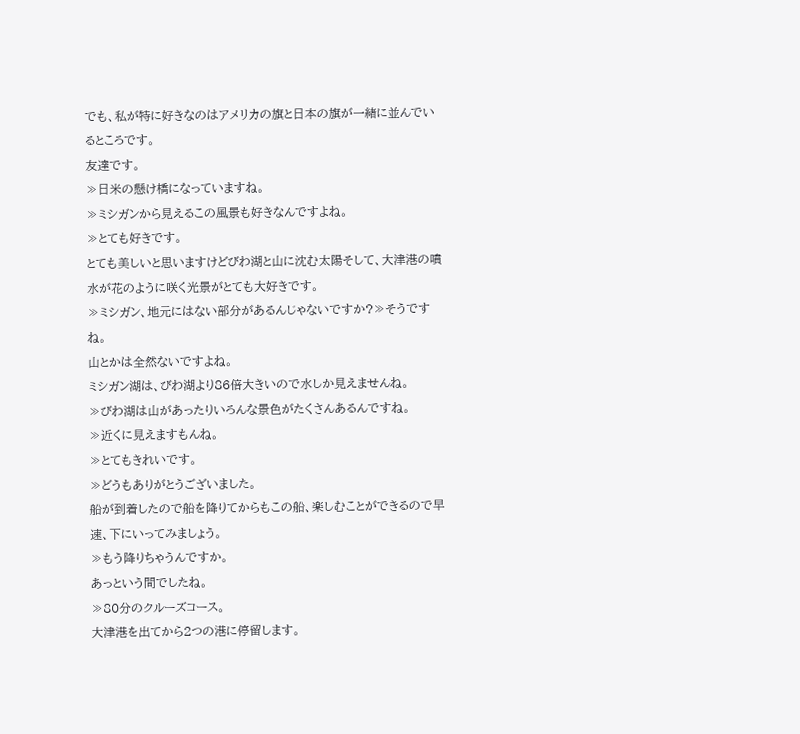でも、私が特に好きなのはアメリカの旗と日本の旗が一緒に並んでいるところです。
友達です。
≫日米の懸け橋になっていますね。
≫ミシガンから見えるこの風景も好きなんですよね。
≫とても好きです。
とても美しいと思いますけどびわ湖と山に沈む太陽そして、大津港の噴水が花のように咲く光景がとても大好きです。
≫ミシガン、地元にはない部分があるんじゃないですか?≫そうですね。
山とかは全然ないですよね。
ミシガン湖は、びわ湖より86倍大きいので水しか見えませんね。
≫びわ湖は山があったりいろんな景色がたくさんあるんですね。
≫近くに見えますもんね。
≫とてもきれいです。
≫どうもありがとうございました。
船が到着したので船を降りてからもこの船、楽しむことができるので早速、下にいってみましょう。
≫もう降りちゃうんですか。
あっという間でしたね。
≫80分のクルーズコース。
大津港を出てから2つの港に停留します。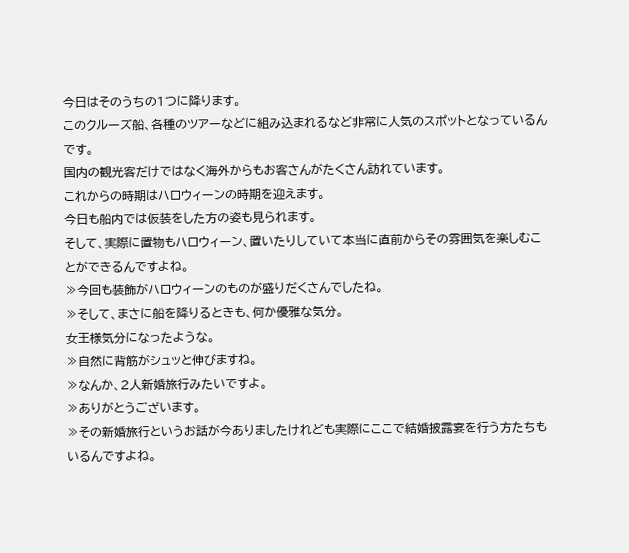今日はそのうちの1つに降ります。
このクルーズ船、各種のツアーなどに組み込まれるなど非常に人気のスポットとなっているんです。
国内の観光客だけではなく海外からもお客さんがたくさん訪れています。
これからの時期はハロウィーンの時期を迎えます。
今日も船内では仮装をした方の姿も見られます。
そして、実際に置物もハロウィーン、置いたりしていて本当に直前からその雰囲気を楽しむことができるんですよね。
≫今回も装飾がハロウィーンのものが盛りだくさんでしたね。
≫そして、まさに船を降りるときも、何か優雅な気分。
女王様気分になったような。
≫自然に背筋がシュッと伸びますね。
≫なんか、2人新婚旅行みたいですよ。
≫ありがとうございます。
≫その新婚旅行というお話が今ありましたけれども実際にここで結婚披露宴を行う方たちもいるんですよね。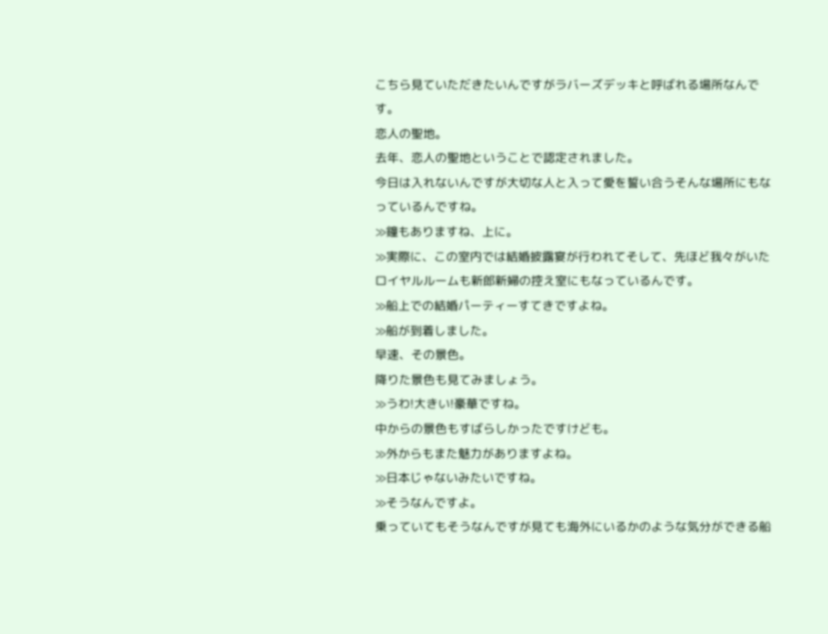こちら見ていただきたいんですがラバーズデッキと呼ばれる場所なんです。
恋人の聖地。
去年、恋人の聖地ということで認定されました。
今日は入れないんですが大切な人と入って愛を誓い合うそんな場所にもなっているんですね。
≫鐘もありますね、上に。
≫実際に、この室内では結婚披露宴が行われてそして、先ほど我々がいたロイヤルルームも新郎新婦の控え室にもなっているんです。
≫船上での結婚パーティーすてきですよね。
≫船が到着しました。
早速、その景色。
降りた景色も見てみましょう。
≫うわ!大きい!豪華ですね。
中からの景色もすばらしかったですけども。
≫外からもまた魅力がありますよね。
≫日本じゃないみたいですね。
≫そうなんですよ。
乗っていてもそうなんですが見ても海外にいるかのような気分ができる船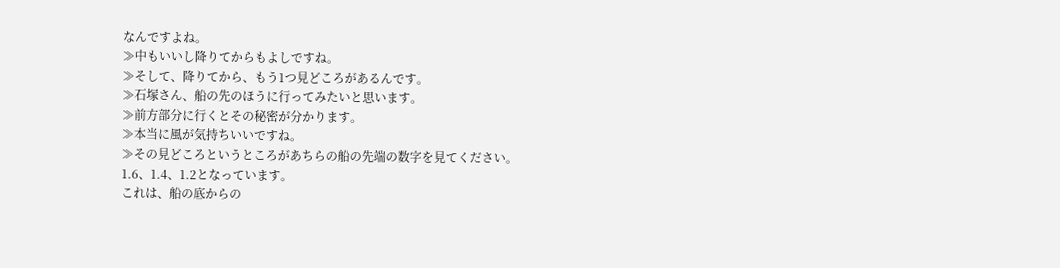なんですよね。
≫中もいいし降りてからもよしですね。
≫そして、降りてから、もう1つ見どころがあるんです。
≫石塚さん、船の先のほうに行ってみたいと思います。
≫前方部分に行くとその秘密が分かります。
≫本当に風が気持ちいいですね。
≫その見どころというところがあちらの船の先端の数字を見てください。
1.6、1.4、1.2となっています。
これは、船の底からの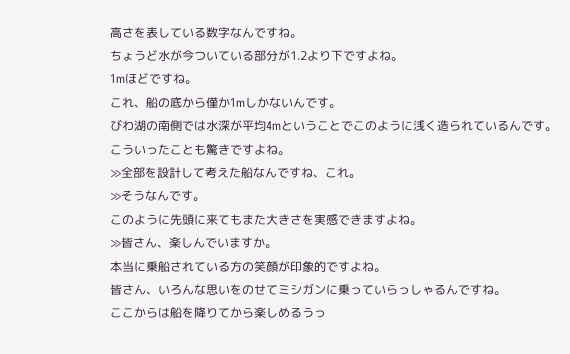高さを表している数字なんですね。
ちょうど水が今ついている部分が1.2より下ですよね。
1mほどですね。
これ、船の底から僅か1mしかないんです。
びわ湖の南側では水深が平均4mということでこのように浅く造られているんです。
こういったことも驚きですよね。
≫全部を設計して考えた船なんですね、これ。
≫そうなんです。
このように先頭に来てもまた大きさを実感できますよね。
≫皆さん、楽しんでいますか。
本当に乗船されている方の笑顔が印象的ですよね。
皆さん、いろんな思いをのせてミシガンに乗っていらっしゃるんですね。
ここからは船を降りてから楽しめるうっ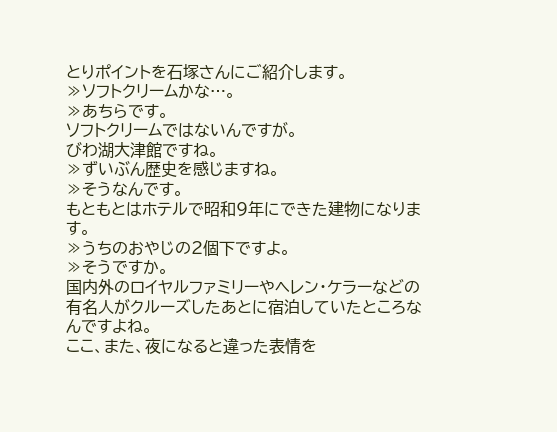とりポイントを石塚さんにご紹介します。
≫ソフトクリームかな…。
≫あちらです。
ソフトクリームではないんですが。
びわ湖大津館ですね。
≫ずいぶん歴史を感じますね。
≫そうなんです。
もともとはホテルで昭和9年にできた建物になります。
≫うちのおやじの2個下ですよ。
≫そうですか。
国内外のロイヤルファミリーやヘレン・ケラーなどの有名人がクルーズしたあとに宿泊していたところなんですよね。
ここ、また、夜になると違った表情を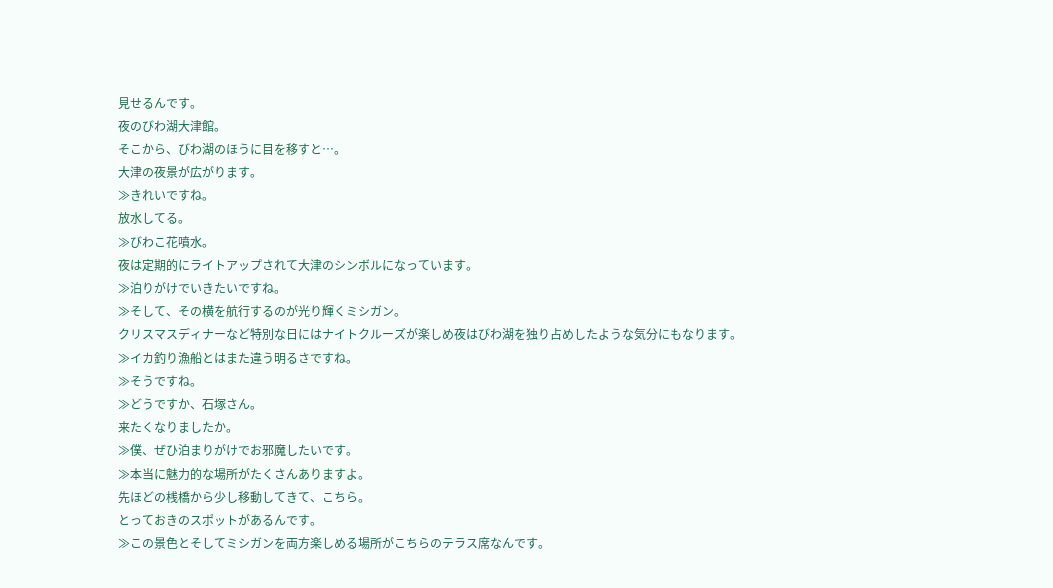見せるんです。
夜のびわ湖大津館。
そこから、びわ湖のほうに目を移すと…。
大津の夜景が広がります。
≫きれいですね。
放水してる。
≫びわこ花噴水。
夜は定期的にライトアップされて大津のシンボルになっています。
≫泊りがけでいきたいですね。
≫そして、その横を航行するのが光り輝くミシガン。
クリスマスディナーなど特別な日にはナイトクルーズが楽しめ夜はびわ湖を独り占めしたような気分にもなります。
≫イカ釣り漁船とはまた違う明るさですね。
≫そうですね。
≫どうですか、石塚さん。
来たくなりましたか。
≫僕、ぜひ泊まりがけでお邪魔したいです。
≫本当に魅力的な場所がたくさんありますよ。
先ほどの桟橋から少し移動してきて、こちら。
とっておきのスポットがあるんです。
≫この景色とそしてミシガンを両方楽しめる場所がこちらのテラス席なんです。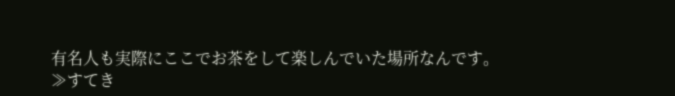有名人も実際にここでお茶をして楽しんでいた場所なんです。
≫すてき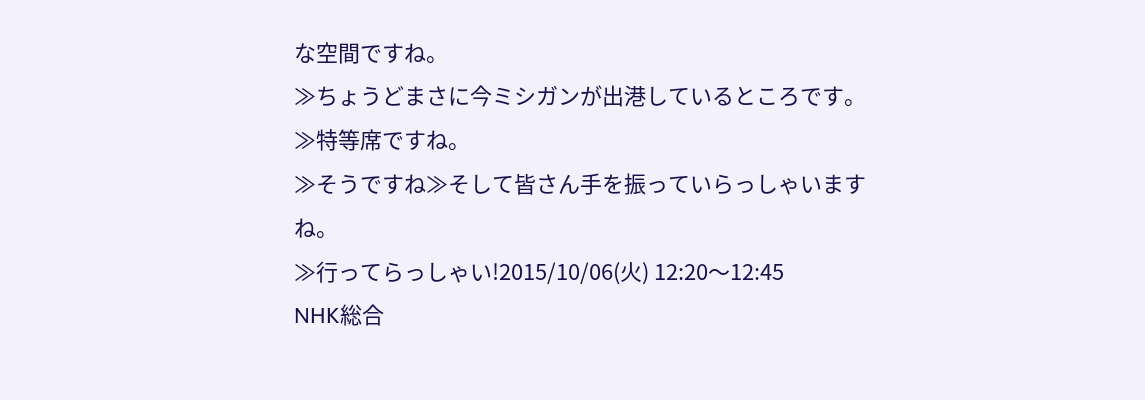な空間ですね。
≫ちょうどまさに今ミシガンが出港しているところです。
≫特等席ですね。
≫そうですね≫そして皆さん手を振っていらっしゃいますね。
≫行ってらっしゃい!2015/10/06(火) 12:20〜12:45
NHK総合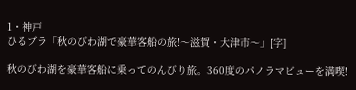1・神戸
ひるブラ「秋のびわ湖で豪華客船の旅!〜滋賀・大津市〜」[字]

秋のびわ湖を豪華客船に乗ってのんびり旅。360度のパノラマビューを満喫!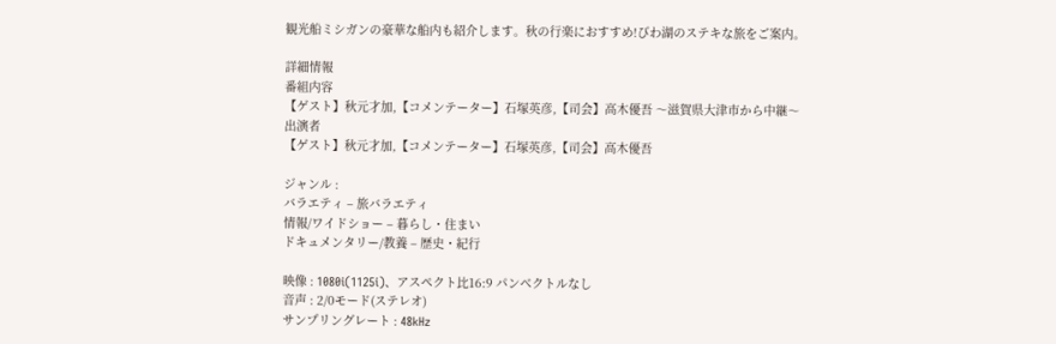観光船ミシガンの豪華な船内も紹介します。秋の行楽におすすめ!びわ湖のステキな旅をご案内。

詳細情報
番組内容
【ゲスト】秋元才加,【コメンテーター】石塚英彦,【司会】高木優吾 〜滋賀県大津市から中継〜
出演者
【ゲスト】秋元才加,【コメンテーター】石塚英彦,【司会】高木優吾

ジャンル :
バラエティ – 旅バラエティ
情報/ワイドショー – 暮らし・住まい
ドキュメンタリー/教養 – 歴史・紀行

映像 : 1080i(1125i)、アスペクト比16:9 パンベクトルなし
音声 : 2/0モード(ステレオ)
サンプリングレート : 48kHz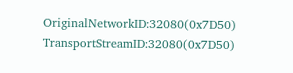OriginalNetworkID:32080(0x7D50)
TransportStreamID:32080(0x7D50)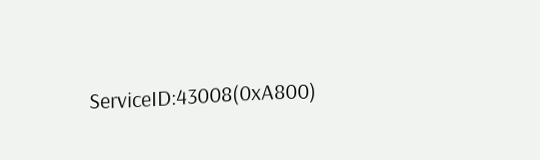ServiceID:43008(0xA800)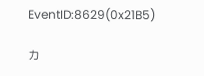EventID:8629(0x21B5)

カ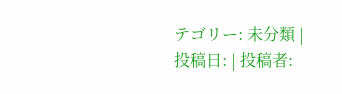テゴリー: 未分類 | 投稿日: | 投稿者: